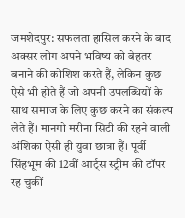जमशेदपुर: सफलता हासिल करने के बाद अक्सर लोग अपने भविष्य को बेहतर बनाने की कोशिश करते हैं, लेकिन कुछ ऐसे भी होते हैं जो अपनी उपलब्धियों के साथ समाज के लिए कुछ करने का संकल्प लेते हैं। मानगो मरीना सिटी की रहने वाली अंशिका ऐसी ही युवा छात्रा हैं। पूर्वी सिंहभूम की 12वीं आर्ट्स स्ट्रीम की टॉपर रह चुकीं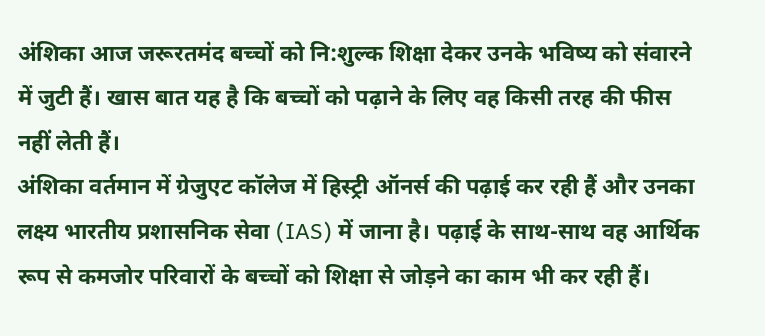अंशिका आज जरूरतमंद बच्चों को नि:शुल्क शिक्षा देकर उनके भविष्य को संवारने में जुटी हैं। खास बात यह है कि बच्चों को पढ़ाने के लिए वह किसी तरह की फीस नहीं लेती हैं।
अंशिका वर्तमान में ग्रेजुएट कॉलेज में हिस्ट्री ऑनर्स की पढ़ाई कर रही हैं और उनका लक्ष्य भारतीय प्रशासनिक सेवा (IAS) में जाना है। पढ़ाई के साथ-साथ वह आर्थिक रूप से कमजोर परिवारों के बच्चों को शिक्षा से जोड़ने का काम भी कर रही हैं।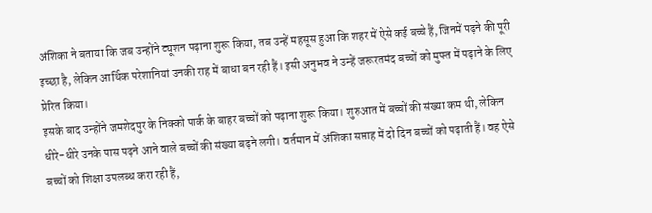अंशिका ने बताया कि जब उन्होंने ट्यूशन पढ़ाना शुरू किया, तब उन्हें महसूस हुआ कि शहर में ऐसे कई बच्चे हैं, जिनमें पढ़ने की पूरी इच्छा है, लेकिन आर्थिक परेशानियां उनकी राह में बाधा बन रही हैं। इसी अनुभव ने उन्हें जरूरतमंद बच्चों को मुफ्त में पढ़ाने के लिए प्रेरित किया।
इसके बाद उन्होंने जमशेदपुर के निक्को पार्क के बाहर बच्चों को पढ़ाना शुरू किया। शुरुआत में बच्चों की संख्या कम थी, लेकिन धीरे-धीरे उनके पास पढ़ने आने वाले बच्चों की संख्या बढ़ने लगी। वर्तमान में अंशिका सप्ताह में दो दिन बच्चों को पढ़ाती हैं। वह ऐसे बच्चों को शिक्षा उपलब्ध करा रही हैं,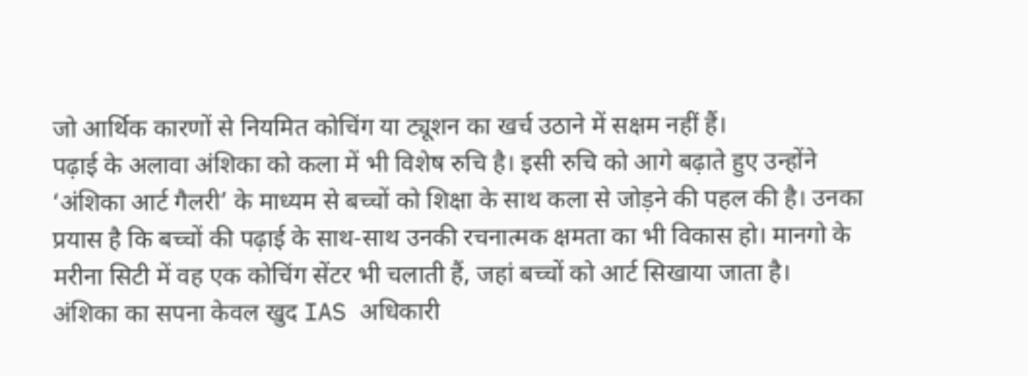जो आर्थिक कारणों से नियमित कोचिंग या ट्यूशन का खर्च उठाने में सक्षम नहीं हैं।
पढ़ाई के अलावा अंशिका को कला में भी विशेष रुचि है। इसी रुचि को आगे बढ़ाते हुए उन्होंने ‘अंशिका आर्ट गैलरी’ के माध्यम से बच्चों को शिक्षा के साथ कला से जोड़ने की पहल की है। उनका प्रयास है कि बच्चों की पढ़ाई के साथ-साथ उनकी रचनात्मक क्षमता का भी विकास हो। मानगो के मरीना सिटी में वह एक कोचिंग सेंटर भी चलाती हैं, जहां बच्चों को आर्ट सिखाया जाता है।
अंशिका का सपना केवल खुद IAS अधिकारी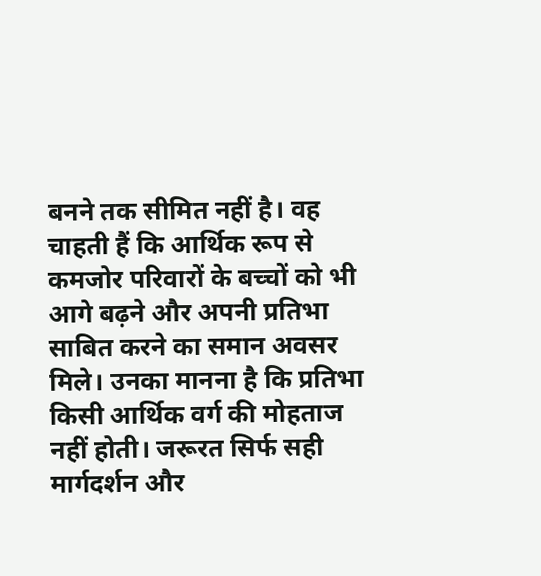बनने तक सीमित नहीं है। वह चाहती हैं कि आर्थिक रूप से कमजोर परिवारों के बच्चों को भी आगे बढ़ने और अपनी प्रतिभा साबित करने का समान अवसर मिले। उनका मानना है कि प्रतिभा किसी आर्थिक वर्ग की मोहताज नहीं होती। जरूरत सिर्फ सही मार्गदर्शन और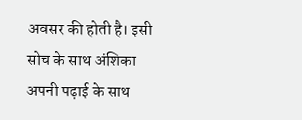अवसर की होती है। इसी सोच के साथ अंशिका अपनी पढ़ाई के साथ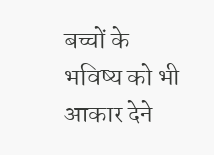बच्चों के भविष्य को भी आकार देने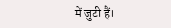में जुटी हैं।